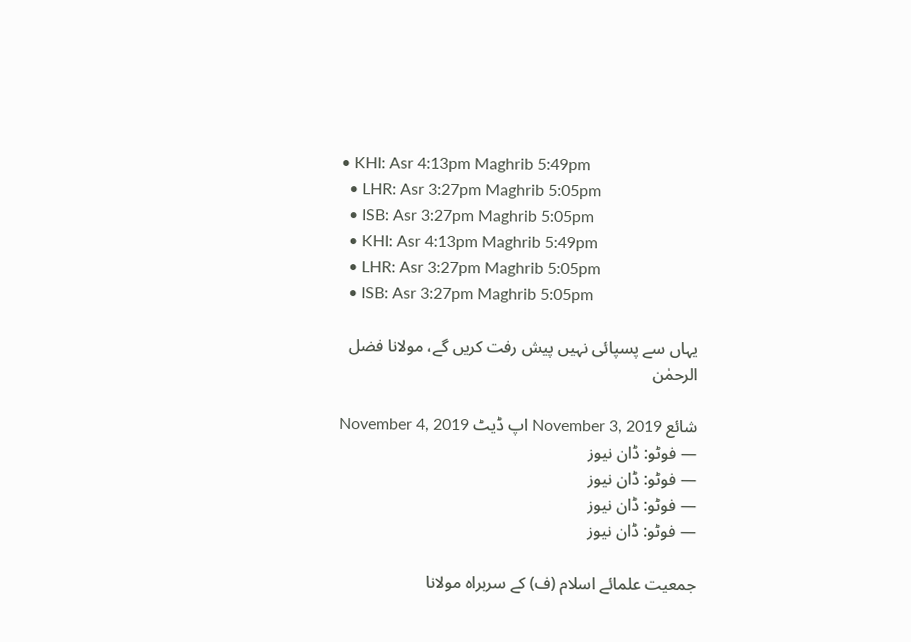• KHI: Asr 4:13pm Maghrib 5:49pm
  • LHR: Asr 3:27pm Maghrib 5:05pm
  • ISB: Asr 3:27pm Maghrib 5:05pm
  • KHI: Asr 4:13pm Maghrib 5:49pm
  • LHR: Asr 3:27pm Maghrib 5:05pm
  • ISB: Asr 3:27pm Maghrib 5:05pm

یہاں سے پسپائی نہیں پیش رفت کریں گے، مولانا فضل الرحمٰن

شائع November 3, 2019 اپ ڈیٹ November 4, 2019
— فوٹو: ڈان نیوز
— فوٹو: ڈان نیوز
— فوٹو: ڈان نیوز
— فوٹو: ڈان نیوز

جمعیت علمائے اسلام (ف) کے سربراہ مولانا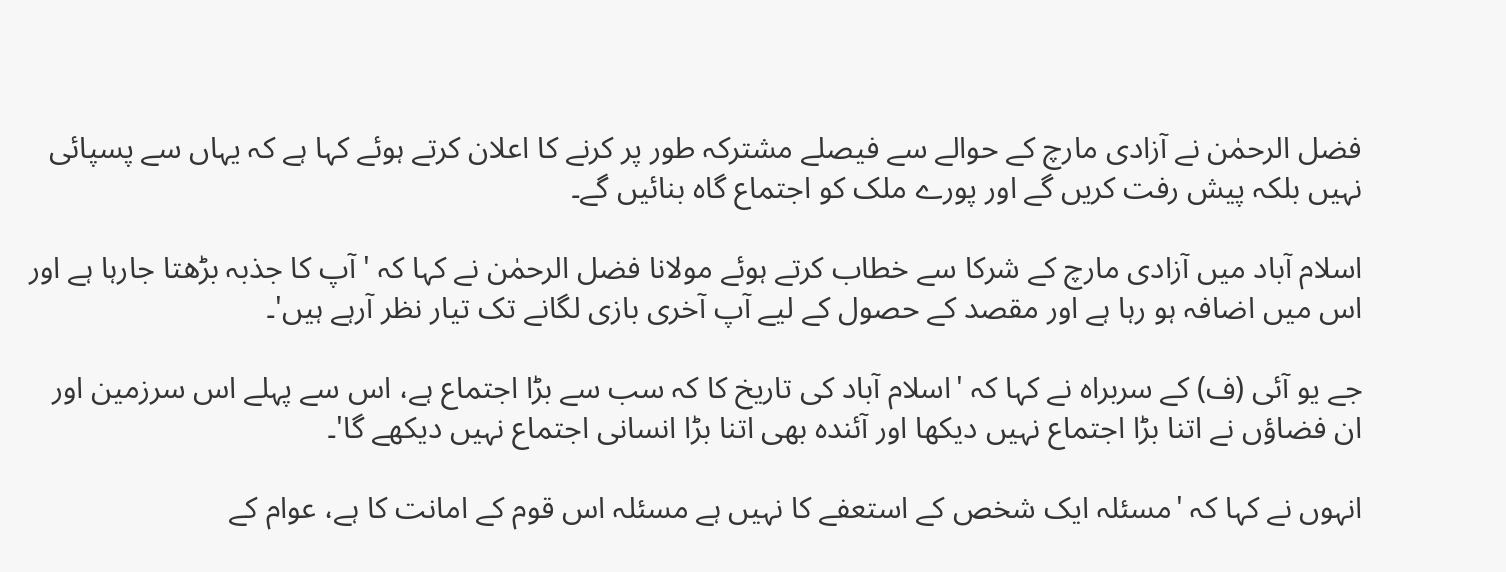فضل الرحمٰن نے آزادی مارچ کے حوالے سے فیصلے مشترکہ طور پر کرنے کا اعلان کرتے ہوئے کہا ہے کہ یہاں سے پسپائی نہیں بلکہ پیش رفت کریں گے اور پورے ملک کو اجتماع گاہ بنائیں گے۔

اسلام آباد میں آزادی مارچ کے شرکا سے خطاب کرتے ہوئے مولانا فضل الرحمٰن نے کہا کہ 'آپ کا جذبہ بڑھتا جارہا ہے اور اس میں اضافہ ہو رہا ہے اور مقصد کے حصول کے لیے آپ آخری بازی لگانے تک تیار نظر آرہے ہیں'۔

جے یو آئی (ف) کے سربراہ نے کہا کہ 'اسلام آباد کی تاریخ کا کہ سب سے بڑا اجتماع ہے، اس سے پہلے اس سرزمین اور ان فضاؤں نے اتنا بڑا اجتماع نہیں دیکھا اور آئندہ بھی اتنا بڑا انسانی اجتماع نہیں دیکھے گا'۔

انہوں نے کہا کہ 'مسئلہ ایک شخص کے استعفے کا نہیں ہے مسئلہ اس قوم کے امانت کا ہے، عوام کے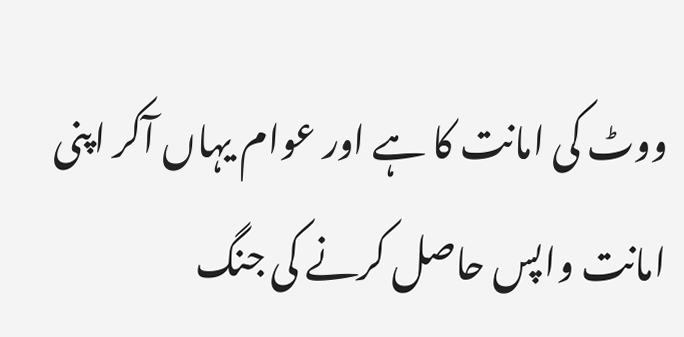ووٹ کی امانت کا ہے اور عوام یہاں آکر اپنی امانت واپس حاصل کرنے کی جنگ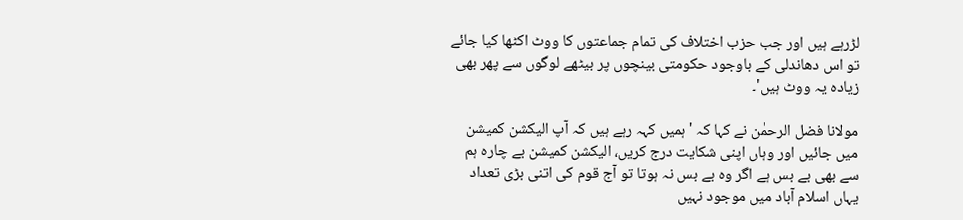لڑرہے ہیں اور جب حزب اختلاف کی تمام جماعتوں کا ووٹ اکٹھا کیا جائے تو اس دھاندلی کے باوجود حکومتی بینچوں پر بیٹھے لوگوں سے پھر بھی زیادہ یہ ووٹ ہیں'۔

مولانا فضل الرحمٰن نے کہا کہ 'ہمیں کہہ رہے ہیں کہ آپ الیکشن کمیشن میں جائیں اور وہاں اپنی شکایت درج کریں، الیکشن کمیشن بے چارہ ہم سے بھی بے بس ہے اگر وہ بے بس نہ ہوتا تو آج قوم کی اتنی بڑی تعداد یہاں اسلام آباد میں موجود نہیں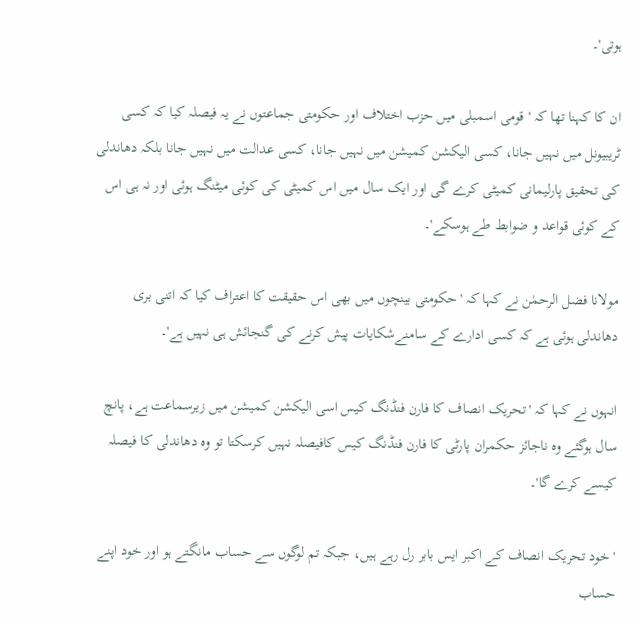ہوتی'۔

ان کا کہنا تھا کہ 'قومی اسمبلی میں حزب اختلاف اور حکومتی جماعتوں نے یہ فیصلہ کیا کہ کسی ٹریبیونل میں نہیں جانا، کسی الیکشن کمیشن میں نہیں جانا، کسی عدالت میں نہیں جانا بلکہ دھاندلی کی تحقیق پارلیمانی کمیٹی کرے گی اور ایک سال میں اس کمیٹی کی کوئی میٹنگ ہوئی اور نہ ہی اس کے کوئی قواعد و ضوابط طے ہوسکے'۔

مولانا فضل الرحمٰن نے کہا کہ 'حکومتی بینچوں میں بھی اس حقیقت کا اعتراف کیا کہ اتنی بری دھاندلی ہوئی ہے کہ کسی ادارے کے سامنےشکایات پیش کرنے کی گنجائش ہی نہیں ہے'۔

انہوں نے کہا کہ 'تحریک انصاف کا فارن فنڈنگ کیس اسی الیکشن کمیشن میں زیرسماعت ہے، پانچ سال ہوگئے وہ ناجائز حکمران پارٹی کا فارن فنڈنگ کیس کافیصلہ نہیں کرسکتا تو وہ دھاندلی کا فیصلہ کیسے کرے گا'۔

'خود تحریک انصاف کے اکبر ایس بابر رل رہے ہیں، جبکہ تم لوگوں سے حساب مانگتے ہو اور خود اپنے حساب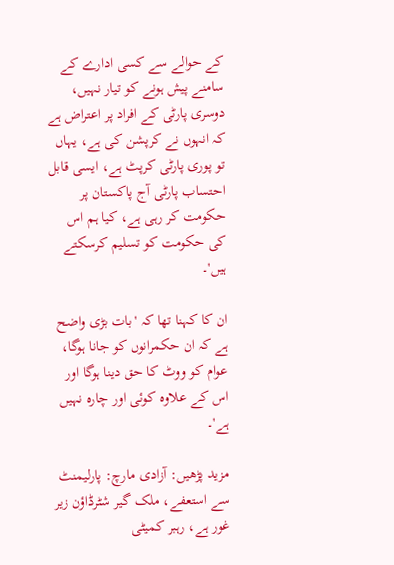کے حوالے سے کسی ادارے کے سامنے پیش ہونے کو تیار نہیں، دوسری پارٹی کے افراد پر اعتراض ہے کہ انہوں نے کرپشن کی ہے، یہاں تو پوری پارٹی کرپٹ ہے، ایسی قابل احتساب پارٹی آج پاکستان پر حکومت کر رہی ہے، کیا ہم اس کی حکومت کو تسلیم کرسکتے ہیں'۔

ان کا کہنا تھا کہ 'بات بڑی واضح ہے کہ ان حکمرانوں کو جانا ہوگا، عوام کو ووٹ کا حق دینا ہوگا اور اس کے علاوہ کوئی اور چارہ نہیں ہے'۔

مزید پڑھیں: آزادی مارچ: پارلیمنٹ سے استعفے، ملک گیر شٹرڈاؤن زیر غور ہے، رہبر کمیٹی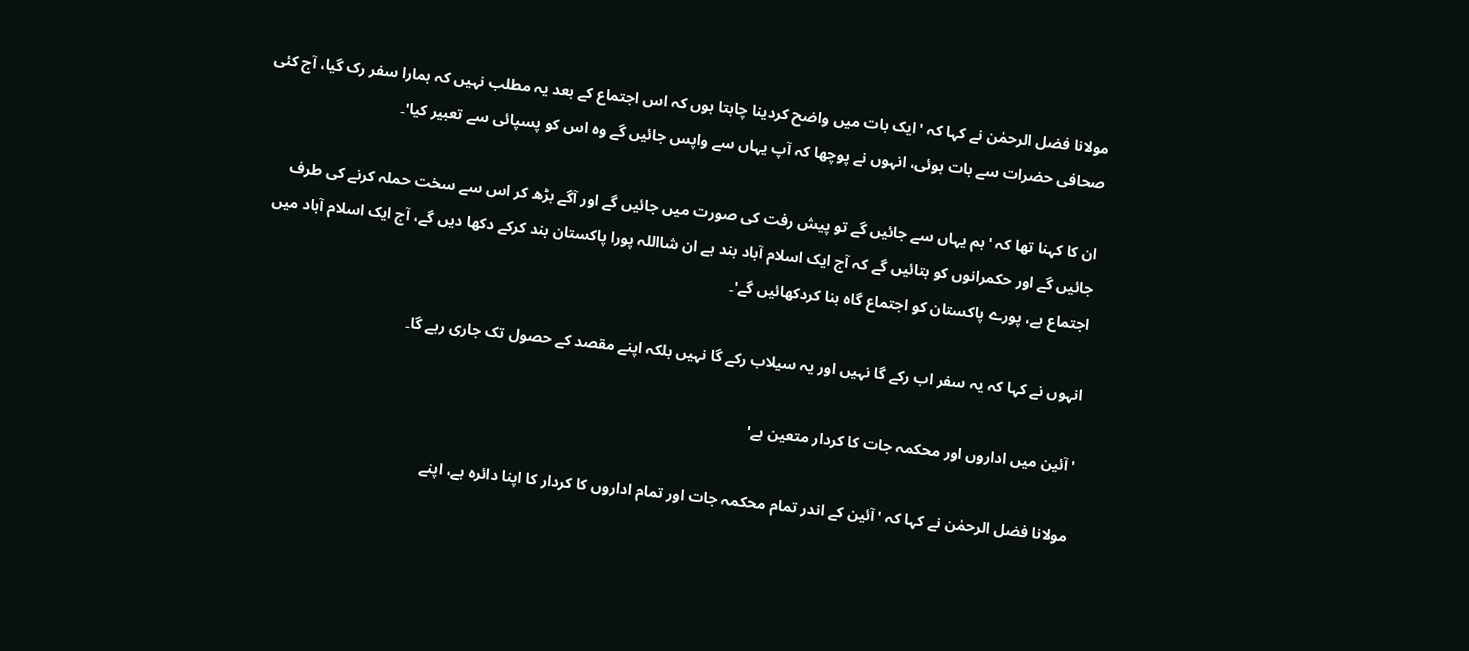مولانا فضل الرحمٰن نے کہا کہ 'ایک بات میں واضح کردینا چاہتا ہوں کہ اس اجتماع کے بعد یہ مطلب نہیں کہ ہمارا سفر رک گیا، آج کئی صحافی حضرات سے بات ہوئی، انہوں نے پوچھا کہ آپ یہاں سے واپس جائیں گے وہ اس کو پسپائی سے تعبیر کیا'۔

ان کا کہنا تھا کہ 'ہم یہاں سے جائیں گے تو پیش رفت کی صورت میں جائیں گے اور آگے بڑھ کر اس سے سخت حملہ کرنے کی طرف جائیں گے اور حکمرانوں کو بتائیں گے کہ آج ایک اسلام آباد بند ہے ان شااللہ پورا پاکستان بند کرکے دکھا دیں گے، آج ایک اسلام آباد میں اجتماع ہے، پورے پاکستان کو اجتماع گاہ بنا کردکھائیں گے'۔

انہوں نے کہا کہ یہ سفر اب رکے گا نہیں اور یہ سیلاب رکے گا نہیں بلکہ اپنے مقصد کے حصول تک جاری رہے گا۔

'آئین میں اداروں اور محکمہ جات کا کردار متعین ہے'

مولانا فضل الرحمٰن نے کہا کہ 'آئین کے اندر تمام محکمہ جات اور تمام اداروں کا کردار کا اپنا دائرہ ہے، اپنے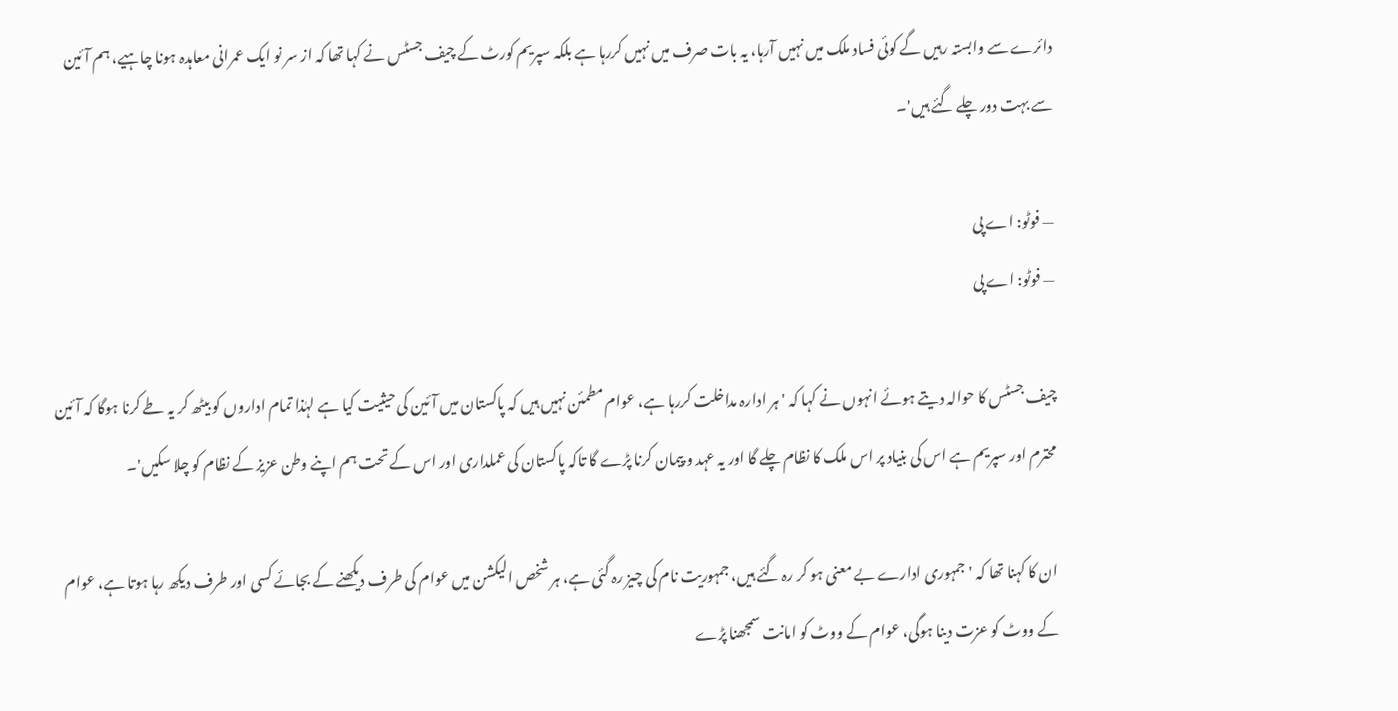دائرے سے وابستہ رہیں گے کوئی فساد ملک میں نہیں آرہا، یہ بات صرف میں نہیں کررہا ہے بلکہ سپریم کورٹ کے چیف جسٹس نے کہا تھا کہ از سر نو ایک عمرانی معاہدہ ہونا چاہیے، ہم آئین سے بہت دور چلے گئے ہیں'۔

— فوٹو: اے پی
— فوٹو: اے پی

چیف جسٹس کا حوالہ دیتے ہوئے انہوں نے کہا کہ 'ہر ادارہ مداخلت کررہا ہے، عوام مطمئن نہیں ہیں کہ پاکستان میں آئین کی حیثیت کیا ہے لہٰذا تمام اداروں کو بیٹھ کر یہ طے کرنا ہوگا کہ آئین محترم اور سپریم ہے اس کی بنیاد پر اس ملک کا نظام چلے گا اور یہ عہد و پیمان کرنا پڑے گا تاکہ پاکستان کی عملداری اور اس کے تحت ہم اپنے وطن عزیز کے نظام کو چلا سکیں'۔

ان کا کہنا تھا کہ 'جمہوری ادارے بے معنی ہو کر رہ گئے ہیں، جمہوریت نام کی چیز رہ گئی ہے، ہر شخص الیکشن میں عوام کی طرف دیکھنے کے بجائے کسی اور طرف دیکھ رہا ہوتا ہے، عوام کے ووٹ کو عزت دینا ہوگی، عوام کے ووٹ کو امانت سمجھنا پڑے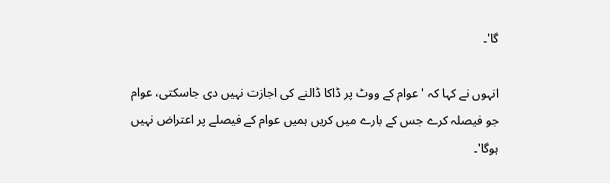گا'۔

انہوں نے کہا کہ 'عوام کے ووٹ پر ڈاکا ڈالنے کی اجازت نہیں دی جاسکتی، عوام جو فیصلہ کرے جس کے بارے میں کریں ہمیں عوام کے فیصلے پر اعتراض نہیں ہوگا'۔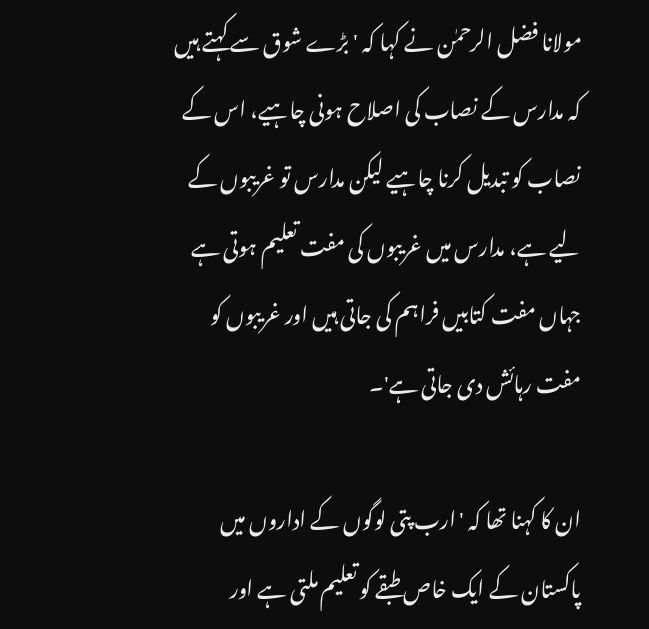مولانا فضل الرحمٰن نے کہا کہ 'بڑے شوق سے کہتے ہیں کہ مدارس کے نصاب کی اصلاح ہونی چاہیے، اس کے نصاب کو تبدیل کرنا چاہیے لیکن مدارس تو غریبوں کے لیے ہے، مدارس میں غریبوں کی مفت تعلیم ہوتی ہے جہاں مفت کتابیں فراہم کی جاتی ہیں اور غریبوں کو مفت رہائش دی جاتی ہے'۔

ان کا کہنا تھا کہ 'ارب پتی لوگوں کے اداروں میں پاکستان کے ایک خاص طبقے کو تعلیم ملتی ہے اور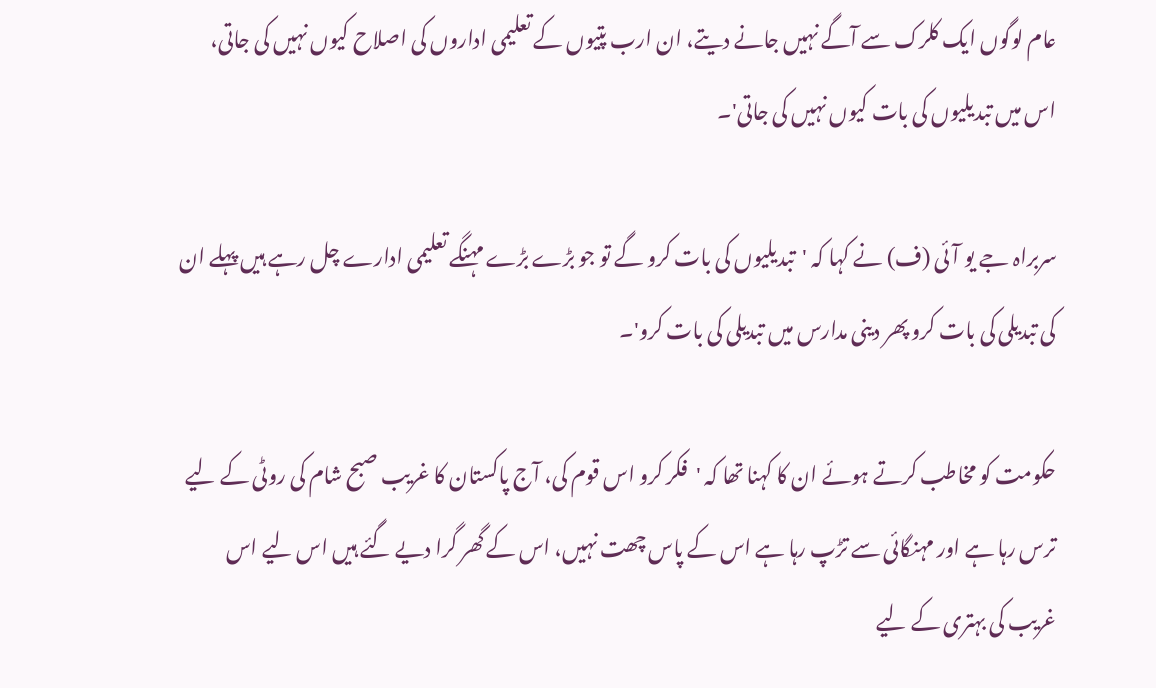عام لوگوں ایک کلرک سے آگے نہیں جانے دیتے، ان ارب پتیوں کے تعلیمی اداروں کی اصلاح کیوں نہیں کی جاتی، اس میں تبدیلیوں کی بات کیوں نہیں کی جاتی'۔

سربراہ جے یو آئی (ف) نے کہا کہ 'تبدیلیوں کی بات کرو گے تو جو بڑے بڑے مہنگے تعلیمی ادارے چل رہے ہیں پہلے ان کی تبدیلی کی بات کرو پھر دینی مدارس میں تبدیلی کی بات کرو'۔

حکومت کو مخاطب کرتے ہوئے ان کا کہنا تھا کہ 'فکر کرو اس قوم کی، آج پاکستان کا غریب صبح شام کی روٹی کے لیے ترس رہا ہے اور مہنگائی سے تڑپ رہا ہے اس کے پاس چھت نہیں، اس کے گھر گرا دیے گئے ہیں اس لیے اس غریب کی بہتری کے لیے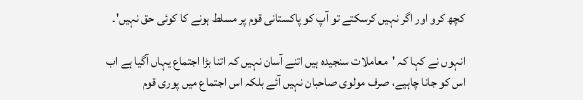کچھ کرو اور اگر نہیں کرسکتے تو آپ کو پاکستانی قوم پر مسلط ہونے کا کوئی حق نہیں'۔

انہوں نے کہا کہ 'معاملات سنجیدہ ہیں اتنے آسان نہیں کہ اتنا بڑا اجتماع یہاں آگیا ہے اب اس کو جانا چاہیے، صرف مولوی صاحبان نہیں آئے بلکہ اس اجتماع میں پوری قوم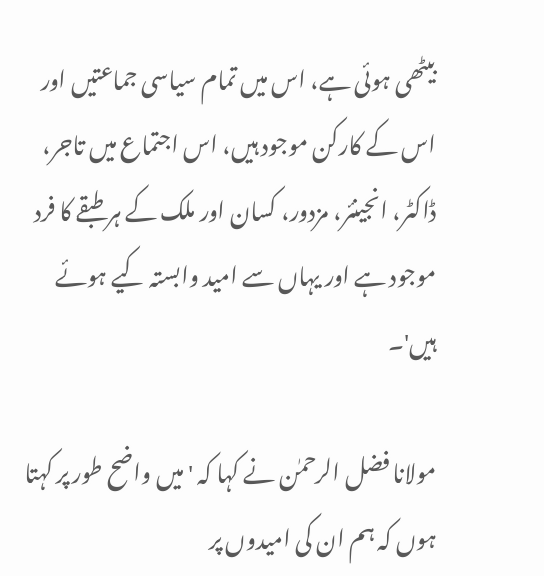بیٹھی ہوئی ہے، اس میں تمام سیاسی جماعتیں اور اس کے کارکن موجود ہیں، اس اجتماع میں تاجر، ڈاکٹر، انجینئر، مزدور، کسان اور ملک کے ہر طبقے کا فرد موجود ہے اور یہاں سے امید وابستہ کیے ہوئے ہیں'۔

مولانا فضل الرحمٰن نے کہا کہ 'میں واضح طور پر کہتا ہوں کہ ہم ان کی امیدوں پر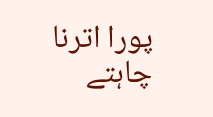پورا اترنا چاہتے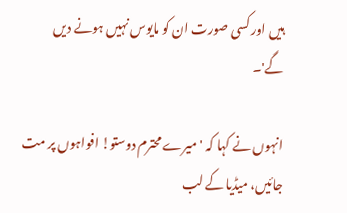ہیں اور کسی صورت ان کو مایوس نہیں ہونے دیں گے'۔

انہوں نے کہا کہ 'میرے محترم دوستو! افواہوں پر مت جائیں، میڈیا کے لب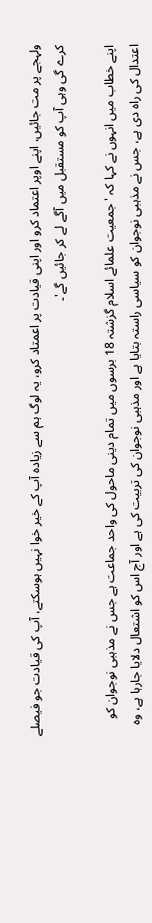ولہجے پر مت جائیں، اپنے اوپر اعتماد کرو اور اپنی قیادت پر اعمتاد کرو، یہ لوگ ہم سے زیادہ آپ کے خیر خوا نہیں ہوسکتے، آپ کی قیادت جو فیصلے کرے گی وہی آپ کو مستقبل میں آگے لے کر جائیں گے'۔

اپنے خطاب میں انہوں نے کہا کہ 'جمعیت علمائے اسلام گزشتہ 18 برسوں میں تمام دینی ماحول کی واحد جماعت ہے جس نے مذہبی نوجوان کو اعتدال کی راہ دی ہے، جس نے مذہبی نوجوان کو سیاسی راستہ بتایا ہے اور مذہبی نوجوان کی تربیت کی ہے اور آج اس کو اشتعال دلایا جارہا ہے، وہ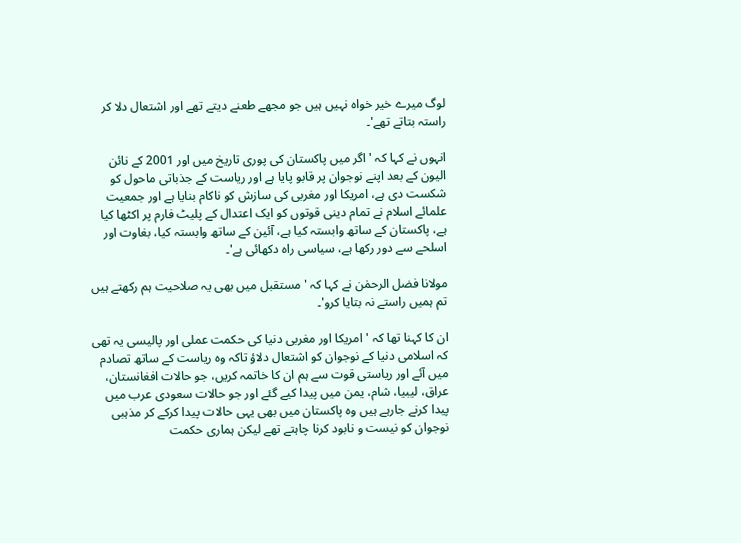لوگ میرے خیر خواہ نہیں ہیں جو مجھے طعنے دیتے تھے اور اشتعال دلا کر راستہ بتاتے تھے'۔

انہوں نے کہا کہ 'اگر میں پاکستان کی پوری تاریخ میں اور 2001 کے نائن الیون کے بعد اپنے نوجوان پر قابو پایا ہے اور ریاست کے جذباتی ماحول کو شکست دی ہے، امریکا اور مغربی کی سازش کو ناکام بنایا ہے اور جمعیت علمائے اسلام نے تمام دینی قوتوں کو ایک اعتدال کے پلیٹ فارم پر اکٹھا کیا ہے، پاکستان کے ساتھ وابستہ کیا ہے، آئین کے ساتھ وابستہ کیا، بغاوت اور اسلحے سے دور رکھا ہے، سیاسی راہ دکھائی ہے'۔

مولانا فضل الرحمٰن نے کہا کہ 'مستقبل میں بھی یہ صلاحیت ہم رکھتے ہیں تم ہمیں راستے نہ بتایا کرو'۔

ان کا کہنا تھا کہ 'امریکا اور مغربی دنیا کی حکمت عملی اور پالیسی یہ تھی کہ اسلامی دنیا کے نوجوان کو اشتعال دلاؤ تاکہ وہ ریاست کے ساتھ تصادم میں آئے اور ریاستی قوت سے ہم ان کا خاتمہ کریں، جو حالات افغانستان، عراق، لیبیا، شام، یمن میں پیدا کیے گئے اور جو حالات سعودی عرب میں پیدا کرنے جارہے ہیں وہ پاکستان میں بھی یہی حالات پیدا کرکے کر مذہبی نوجوان کو نیست و نابود کرنا چاہتے تھے لیکن ہماری حکمت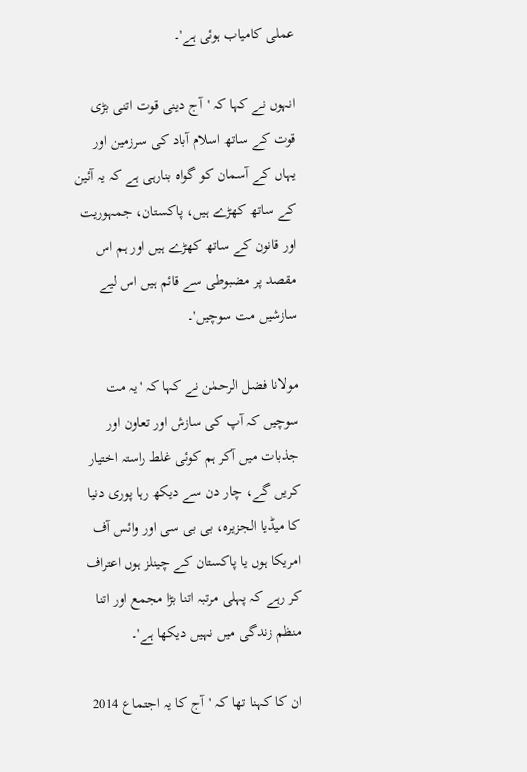عملی کامیاب ہوئی ہے'۔

انہوں نے کہا کہ 'آج دینی قوت اتنی بڑی قوت کے ساتھ اسلام آباد کی سرزمین اور یہاں کے آسمان کو گواہ بنارہی ہے کہ یہ آئین کے ساتھ کھڑے ہیں، پاکستان، جمہوریت اور قانون کے ساتھ کھڑے ہیں اور ہم اس مقصد پر مضبوطی سے قائم ہیں اس لیے سازشیں مت سوچیں'۔

مولانا فضل الرحمٰن نے کہا کہ 'یہ مت سوچیں کہ آپ کی سازش اور تعاون اور جذبات میں آکر ہم کوئی غلط راستہ اختیار کریں گے، چار دن سے دیکھ رہا پوری دنیا کا میڈیا الجزیرہ، بی بی سی اور وائس آف امریکا ہوں یا پاکستان کے چینلز ہوں اعتراف کر رہے کہ پہلی مرتبہ اتنا بڑا مجمع اور اتنا منظم زندگی میں نہیں دیکھا ہے'۔

ان کا کہنا تھا کہ 'آج کا یہ اجتماع 2014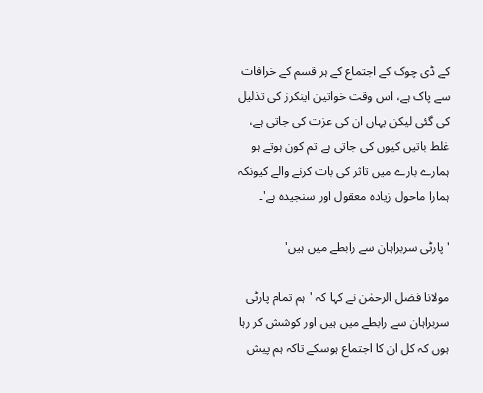کے ڈی چوک کے اجتماع کے ہر قسم کے خرافات سے پاک ہے، اس وقت خواتین اینکرز کی تذلیل کی گئی لیکن یہاں ان کی عزت کی جاتی ہے، غلط باتیں کیوں کی جاتی ہے تم کون ہوتے ہو ہمارے بارے میں تاثر کی بات کرنے والے کیونکہ ہمارا ماحول زیادہ معقول اور سنجیدہ ہے'۔

'پارٹی سربراہان سے رابطے میں ہیں'

مولانا فضل الرحمٰن نے کہا کہ 'ہم تمام پارٹی سربراہان سے رابطے میں ہیں اور کوشش کر رہا ہوں کہ کل ان کا اجتماع ہوسکے تاکہ ہم پیش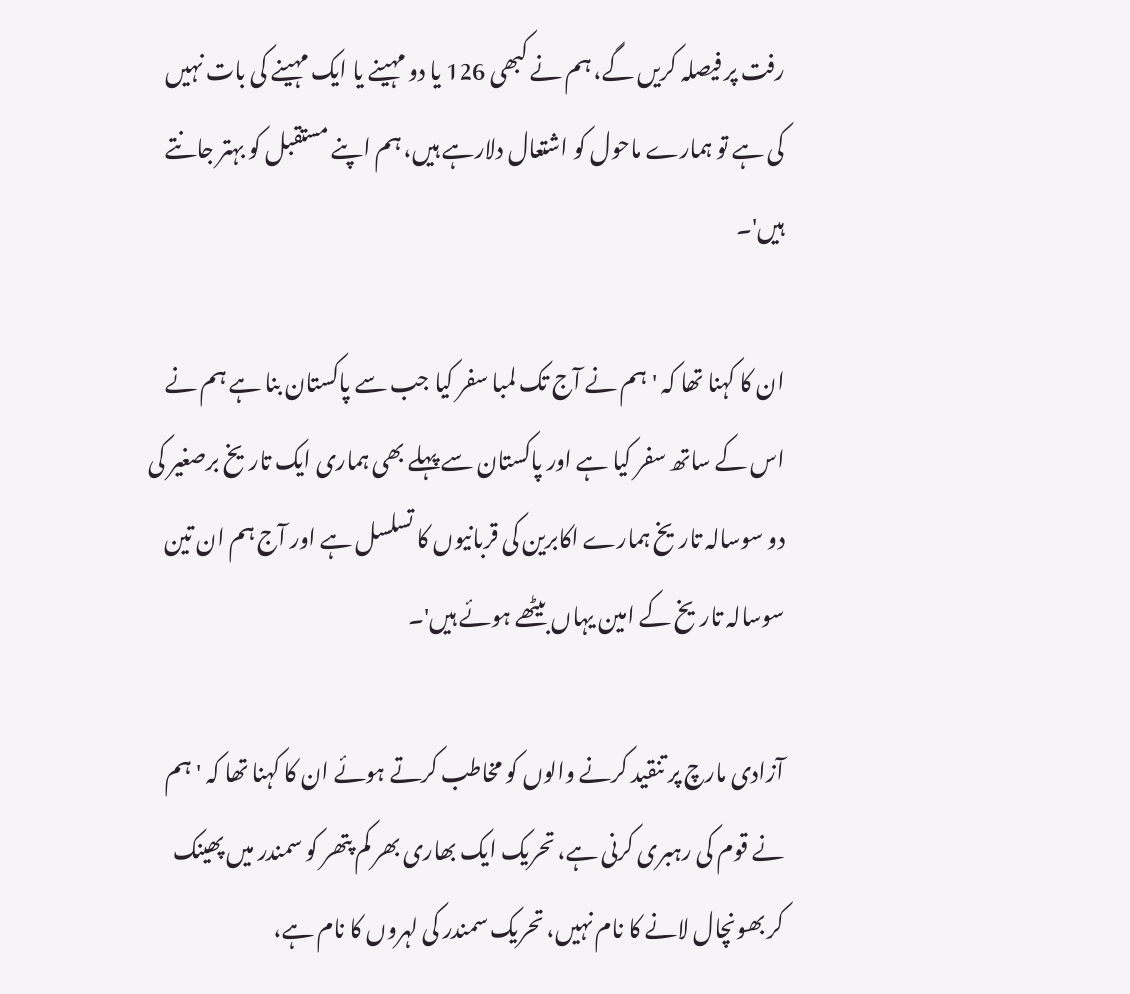رفت پر فیصلہ کریں گے، ہم نے کبھی 126 یا دو مہینے یا ایک مہینے کی بات نہیں کی ہے تو ہمارے ماحول کو اشتعال دلارہے ہیں، ہم اپنے مستقبل کو بہتر جانتے ہیں'۔

ان کا کہنا تھا کہ 'ہم نے آج تک لمبا سفر کیا جب سے پاکستان بنا ہے ہم نے اس کے ساتھ سفر کیا ہے اور پاکستان سے پہلے بھی ہماری ایک تاریخ برصغیر کی دو سوسالہ تاریخ ہمارے اکابرین کی قربانیوں کا تسلسل ہے اور آج ہم ان تین سوسالہ تاریخ کے امین یہاں بیٹھے ہوئے ہیں'۔

آزادی مارچ پر تنقید کرنے والوں کو مخاطب کرتے ہوئے ان کا کہنا تھا کہ 'ہم نے قوم کی رہبری کرنی ہے، تحریک ایک بھاری بھر کم پتھر کو سمندر میں پھینک کر بھونچال لانے کا نام نہیں، تحریک سمندر کی لہروں کا نام ہے،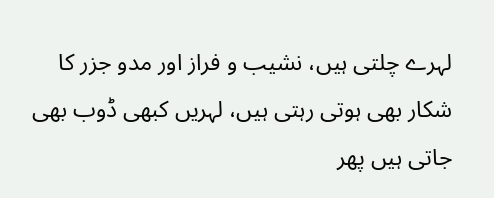لہرے چلتی ہیں، نشیب و فراز اور مدو جزر کا شکار بھی ہوتی رہتی ہیں، لہریں کبھی ڈوب بھی جاتی ہیں پھر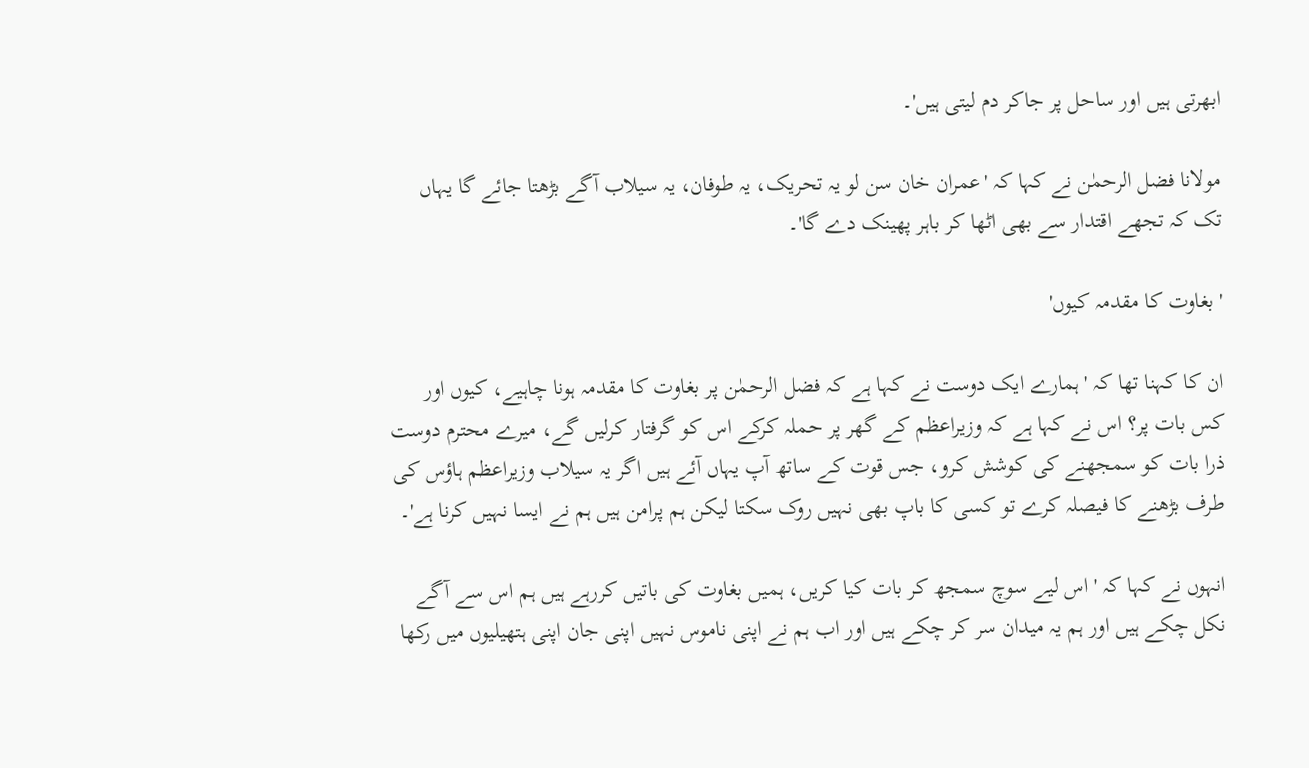ابھرتی ہیں اور ساحل پر جاکر دم لیتی ہیں'۔

مولانا فضل الرحمٰن نے کہا کہ 'عمران خان سن لو یہ تحریک، یہ طوفان، یہ سیلاب آگے بڑھتا جائے گا یہاں تک کہ تجھے اقتدار سے بھی اٹھا کر باہر پھینک دے گا'۔

'بغاوت کا مقدمہ کیوں'

ان کا کہنا تھا کہ 'ہمارے ایک دوست نے کہا ہے کہ فضل الرحمٰن پر بغاوت کا مقدمہ ہونا چاہیے، کیوں اور کس بات پر؟ اس نے کہا ہے کہ وزیراعظم کے گھر پر حملہ کرکے اس کو گرفتار کرلیں گے، میرے محترم دوست ذرا بات کو سمجھنے کی کوشش کرو، جس قوت کے ساتھ آپ یہاں آئے ہیں اگر یہ سیلاب وزیراعظم ہاؤس کی طرف بڑھنے کا فیصلہ کرے تو کسی کا باپ بھی نہیں روک سکتا لیکن ہم پرامن ہیں ہم نے ایسا نہیں کرنا ہے'۔

انہوں نے کہا کہ 'اس لیے سوچ سمجھ کر بات کیا کریں، ہمیں بغاوت کی باتیں کررہے ہیں ہم اس سے آگے نکل چکے ہیں اور ہم یہ میدان سر کر چکے ہیں اور اب ہم نے اپنی ناموس نہیں اپنی جان اپنی ہتھیلیوں میں رکھا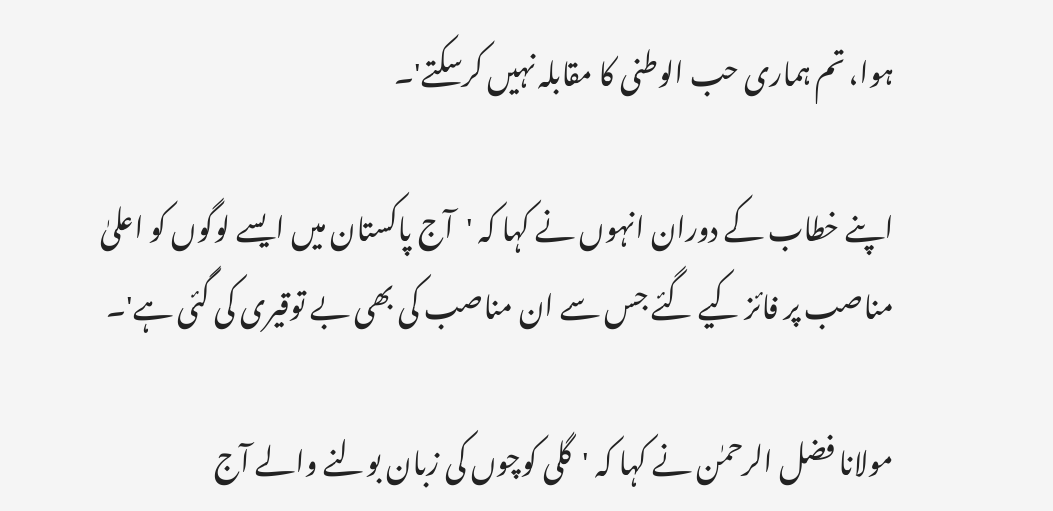ہوا، تم ہماری حب الوطنی کا مقابلہ نہیں کرسکتے'۔

اپنے خطاب کے دوران انہوں نے کہا کہ 'آج پاکستان میں ایسے لوگوں کو اعلیٰ مناصب پر فائز کیے گئے جس سے ان مناصب کی بھی بے توقیری کی گئی ہے'۔

مولانا فضل الرحمٰن نے کہا کہ 'گلی کوچوں کی زبان بولنے والے آج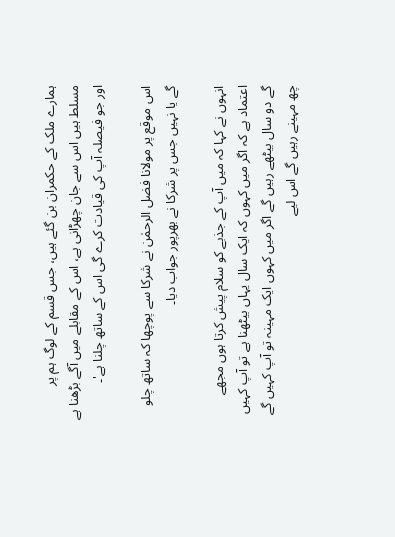ہمارے ملک کے حکمران بن گئے ہیں، جس قسم کے لوگ ہم پر مسلط ہیں اس سے جان چھڑانی ہے، اس کے مقابلے میں آگے بڑھنا ہے اور جو فیصلہ آپ کی قیادت کرے گی اس کے ساتھ چلنا ہے'۔

اس موقع پر مولانا فضل الرحمٰن نے شرکا سے پوچھا کہ ساتھ چلو گے یا نہیں جس پر شرکا نے بھرپور جواب دیا۔

انہوں نے کہا کہ میں آپ کے جذبے کو سلام پیش کرتا ہوں مجھے اعتماد ہے کہ اگر میں کہوں کہ ایک سال یہاں بیٹھنا ہے تو آپ کہیں گے دو سال بیٹھے رہیں گے اگر میں کہوں ایک مہینہ تو آپ کہیں گے چھ مہینے رہیں گے اس لیے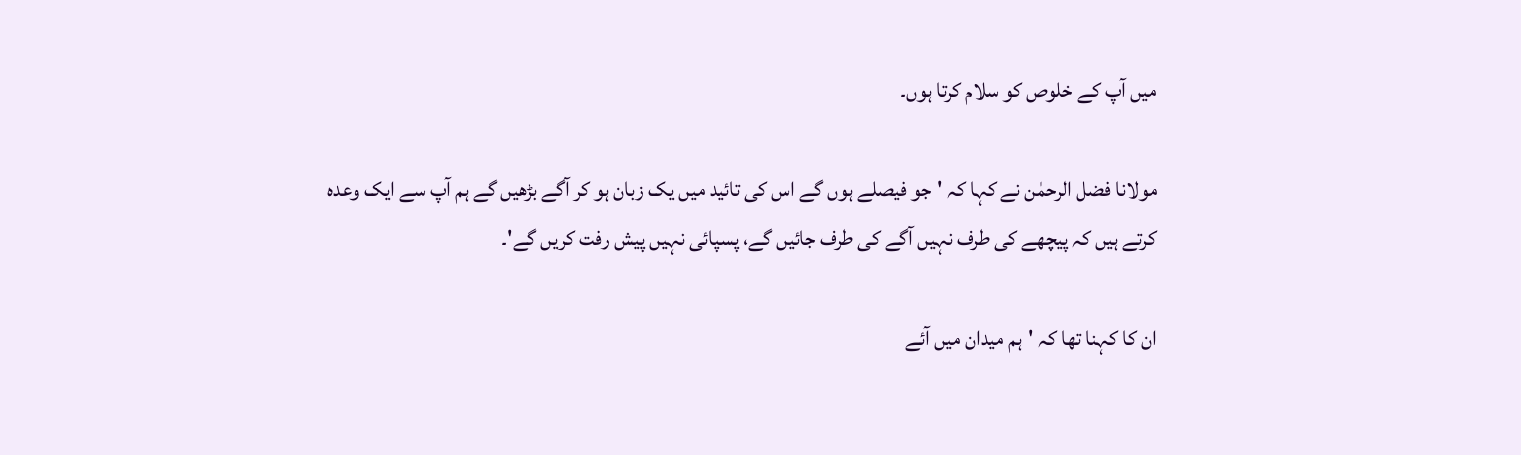میں آپ کے خلوص کو سلام کرتا ہوں۔

مولانا فضل الرحمٰن نے کہا کہ 'جو فیصلے ہوں گے اس کی تائید میں یک زبان ہو کر آگے بڑھیں گے ہم آپ سے ایک وعدہ کرتے ہیں کہ پیچھے کی طرف نہیں آگے کی طرف جائیں گے، پسپائی نہیں پیش رفت کریں گے'۔

ان کا کہنا تھا کہ 'ہم میدان میں آئے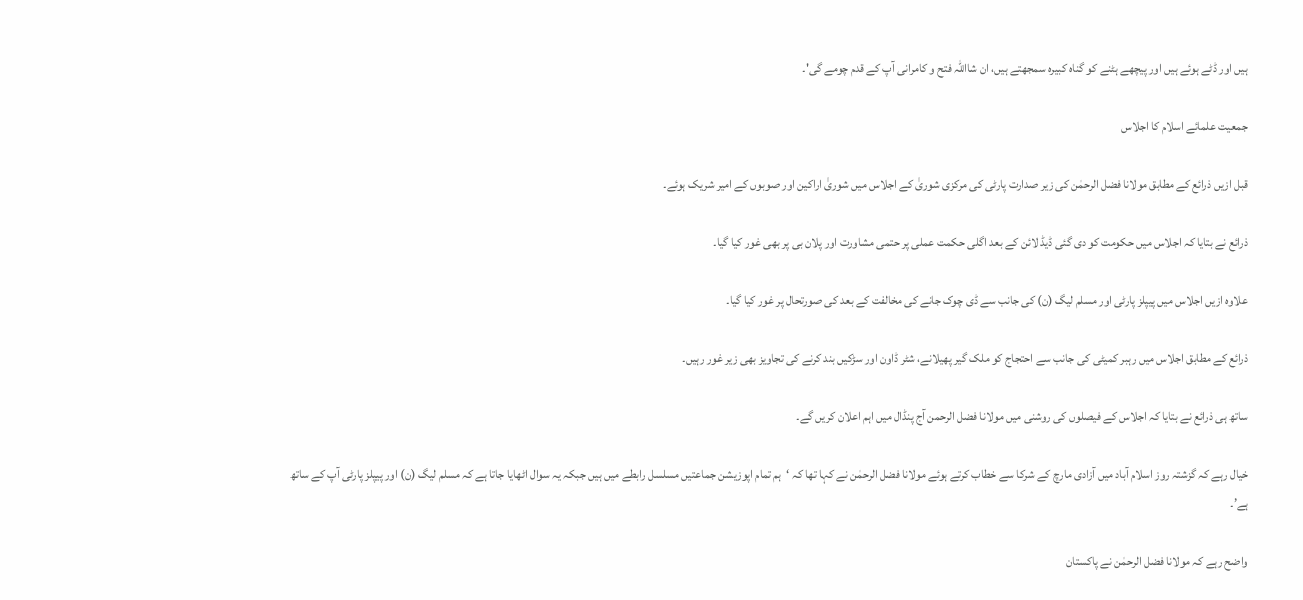ہیں اور ڈٹے ہوئے ہیں اور پیچھے ہٹنے کو گناہ کبیرہ سمجھتے ہیں، ان شااللہ فتح و کامرانی آپ کے قدم چومے گی'۔

جمعیت علمائے اسلام کا اجلاس

قبل ازیں ذرائع کے مطابق مولانا فضل الرحمٰن کی زیر صدارت پارٹی کی مرکزی شوریٰ کے اجلاس میں شوریٰ اراکین اور صوبوں کے امیر شریک ہوئے۔

ذرائع نے بتایا کہ اجلاس میں حکومت کو دی گئی ڈیڈ لائن کے بعد اگلی حکمت عملی پر حتمی مشاورت اور پلان بی پر بھی غور کیا گیا۔

علاوہ ازیں اجلاس میں پیپلز پارٹی اور مسلم لیگ (ن) کی جانب سے ڈی چوک جانے کی مخالفت کے بعد کی صورتحال پر غور کیا گیا۔

ذرائع کے مطابق اجلاس میں رہبر کمیٹی کی جانب سے احتجاج کو ملک گیر پھیلانے، شٹر ڈاون اور سڑکیں بند کرنے کی تجاویز بھی زیر غور رہیں۔

ساتھ ہی ذرائع نے بتایا کہ اجلاس کے فیصلوں کی روشنی میں مولانا فضل الرحمن آج پنڈال میں اہم اعلان کریں گے۔

خیال رہے کہ گزشتہ روز اسلام آباد میں آزادی مارچ کے شرکا سے خطاب کرتے ہوئے مولانا فضل الرحمٰن نے کہا تھا کہ ‘ہم تمام اپوزیشن جماعتیں مسلسل رابطے میں ہیں جبکہ یہ سوال اٹھایا جاتا ہے کہ مسلم لیگ (ن) اور پیپلز پارٹی آپ کے ساتھ ہے’۔

واضح رہے کہ مولانا فضل الرحمٰن نے پاکستان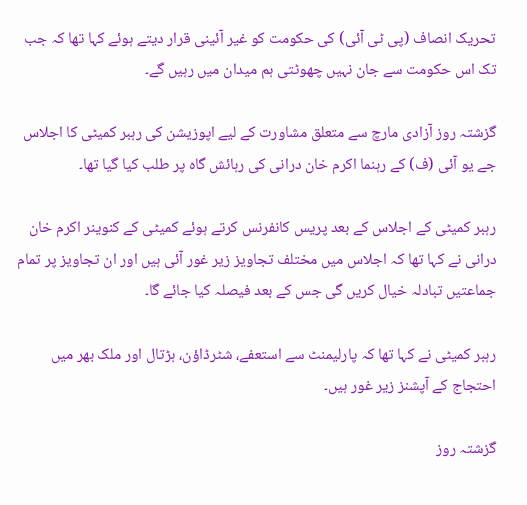تحریک انصاف (پی ٹی آئی) کی حکومت کو غیر آئینی قرار دیتے ہوئے کہا تھا کہ جب تک اس حکومت سے جان نہیں چھوٹتی ہم میدان میں رہیں گے۔

گزشتہ روز آزادی مارچ سے متعلق مشاورت کے لیے اپوزیشن کی رہبر کمیٹی کا اجلاس جے یو آئی (ف) کے رہنما اکرم خان درانی کی رہائش گاہ پر طلب کیا گیا تھا۔

رہبر کمیٹی کے اجلاس کے بعد پریس کانفرنس کرتے ہوئے کمیٹی کے کنوینر اکرم خان درانی نے کہا تھا کہ اجلاس میں مختلف تجاویز زیر غور آئی ہیں اور ان تجاویز پر تمام جماعتیں تبادلہ خیال کریں گی جس کے بعد فیصلہ کیا جائے گا۔

رہبر کمیٹی نے کہا تھا کہ پارلیمنٹ سے استعفے، شٹرڈاؤن، ہڑتال اور ملک بھر میں احتجاج کے آپشنز زیر غور ہیں۔

گزشتہ روز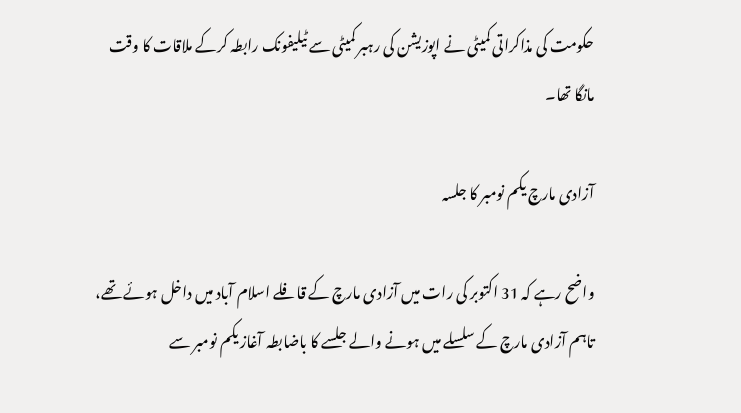حکومت کی مذاکراتی کمیٹی نے اپوزیشن کی رہبر کمیٹی سے ٹیلیفونک رابطہ کرکے ملاقات کا وقت مانگا تھا۔

آزادی مارچ یکم نومبر کا جلسہ

واضح رہے کہ 31 اکتوبر کی رات میں آزادی مارچ کے قافلے اسلام آباد میں داخل ہوئے تھے، تاہم آزادی مارچ کے سلسلے میں ہونے والے جلسے کا باضابطہ آغاز یکم نومبر سے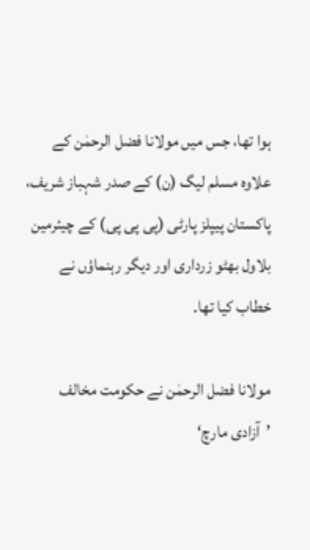ہوا تھا، جس میں مولانا فضل الرحمٰن کے علاوہ مسلم لیگ (ن) کے صدر شہباز شریف، پاکستان پیپلز پارٹی (پی پی پی) کے چیئرمین بلاول بھٹو زرداری اور دیگر رہنماؤں نے خطاب کیا تھا۔

مولانا فضل الرحمٰن نے حکومت مخالف ’آزادی مارچ‘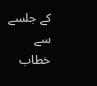کے جلسے سے خطاب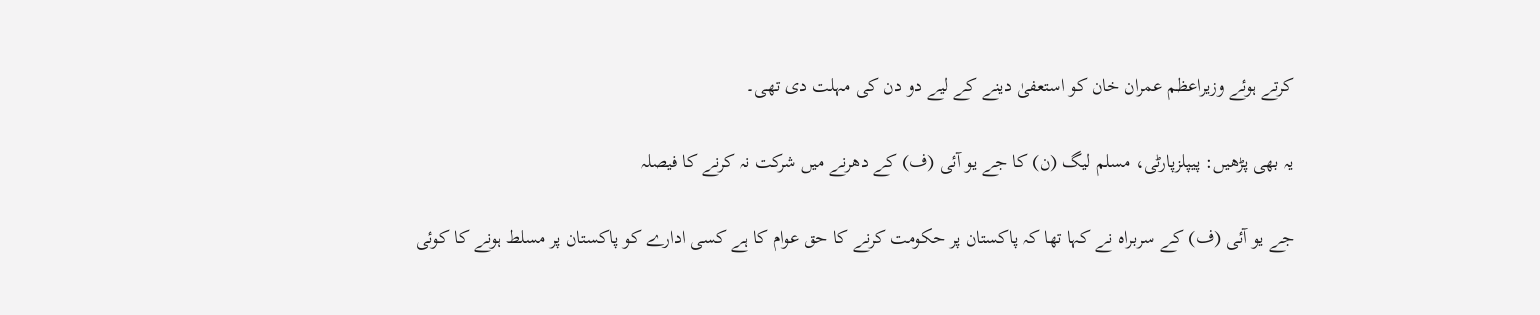کرتے ہوئے وزیراعظم عمران خان کو استعفیٰ دینے کے لیے دو دن کی مہلت دی تھی۔

یہ بھی پڑھیں: پیپلزپارٹی، مسلم لیگ (ن) کا جے یو آئی (ف) کے دھرنے میں شرکت نہ کرنے کا فیصلہ

جے یو آئی (ف) کے سربراہ نے کہا تھا کہ پاکستان پر حکومت کرنے کا حق عوام کا ہے کسی ادارے کو پاکستان پر مسلط ہونے کا کوئی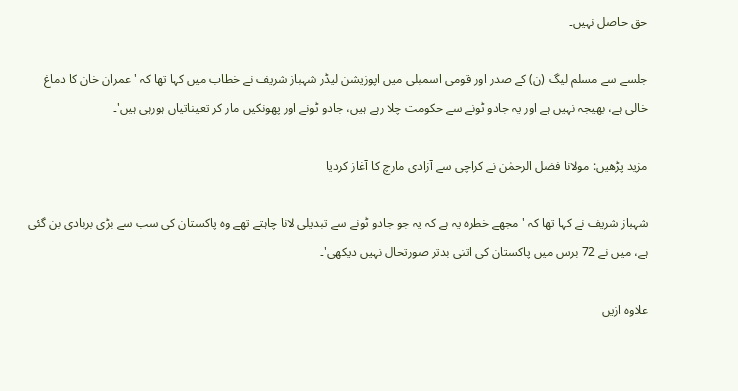حق حاصل نہیں۔

جلسے سے مسلم لیگ (ن) کے صدر اور قومی اسمبلی میں اپوزیشن لیڈر شہباز شریف نے خطاب میں کہا تھا کہ 'عمران خان کا دماغ خالی ہے، بھیجہ نہیں ہے اور یہ جادو ٹونے سے حکومت چلا رہے ہیں، جادو ٹونے اور پھونکیں مار کر تعیناتیاں ہورہی ہیں'۔

مزید پڑھیں: مولانا فضل الرحمٰن نے کراچی سے آزادی مارچ کا آغاز کردیا

شہباز شریف نے کہا تھا کہ 'مجھے خطرہ یہ ہے کہ یہ جو جادو ٹونے سے تبدیلی لانا چاہتے تھے وہ پاکستان کی سب سے بڑی بربادی بن گئی ہے، میں نے 72 برس میں پاکستان کی اتنی بدتر صورتحال نہیں دیکھی'۔

علاوہ ازیں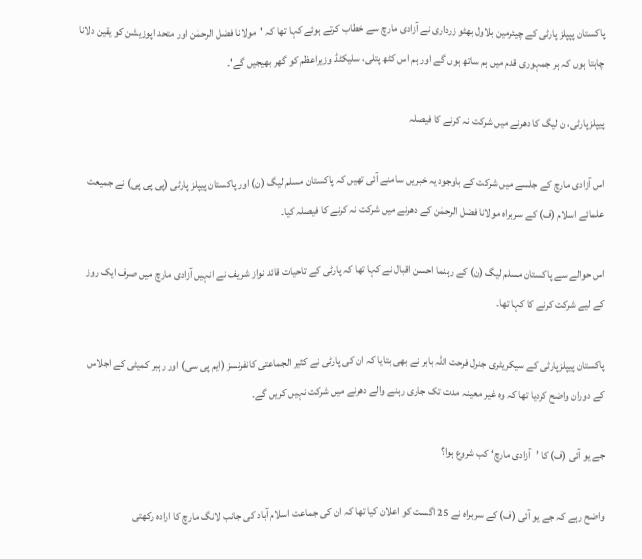پاکستان پپپلز پارٹی کے چیئرمین بلاول بھٹو زرداری نے آزادی مارچ سے خطاب کرتے ہوئے کہا تھا کہ 'مولانا فضل الرحمٰن اور متحد اپوزیشن کو یقین دلانا چاہتا ہوں کہ ہر جمہوری قدم میں ہم ساتھ ہوں گے اور ہم اس کٹھ پتلی، سلیکٹڈ وزیراعظم کو گھر بھیجیں گے'۔

پیپلزپارٹی، ن لیگ کا دھرنے میں شرکت نہ کرنے کا فیصلہ

اس آزادی مارچ کے جلسے میں شرکت کے باوجود یہ خبریں سامنے آئی تھیں کہ پاکستان مسلم لیگ (ن) اور پاکستان پیپلز پارٹی (پی پی پی) نے جمیعت علمائے اسلام (ف) کے سربراہ مولانا فضل الرحمٰن کے دھرنے میں شرکت نہ کرنے کا فیصلہ کیا۔

اس حوالے سے پاکستان مسلم لیگ (ن) کے رہنما احسن اقبال نے کہا تھا کہ پارٹی کے تاحیات قائد نواز شریف نے انہیں آزادی مارچ میں صرف ایک روز کے لیے شرکت کرنے کا کہا تھا۔

پاکستان پیپلزپارٹی کے سیکریٹری جنرل فرحت اللہ بابر نے بھی بتایا کہ ان کی پارٹی نے کثیر الجماعتی کانفرنسز (ایم پی سی) اور رہبر کمیٹی کے اجلاس کے دوران واضح کردیا تھا کہ وہ غیر معینہ مدت تک جاری رہنے والے دھرنے میں شرکت نہیں کریں گے۔

جے یو آئی (ف) کا ’آزادی مارچ‘ کب شروع ہوا؟

واضح رہے کہ جے یو آئی (ف) کے سربراہ نے 25 اگست کو اعلان کیا تھا کہ ان کی جماعت اسلام آباد کی جانب لانگ مارچ کا ارادہ رکھتی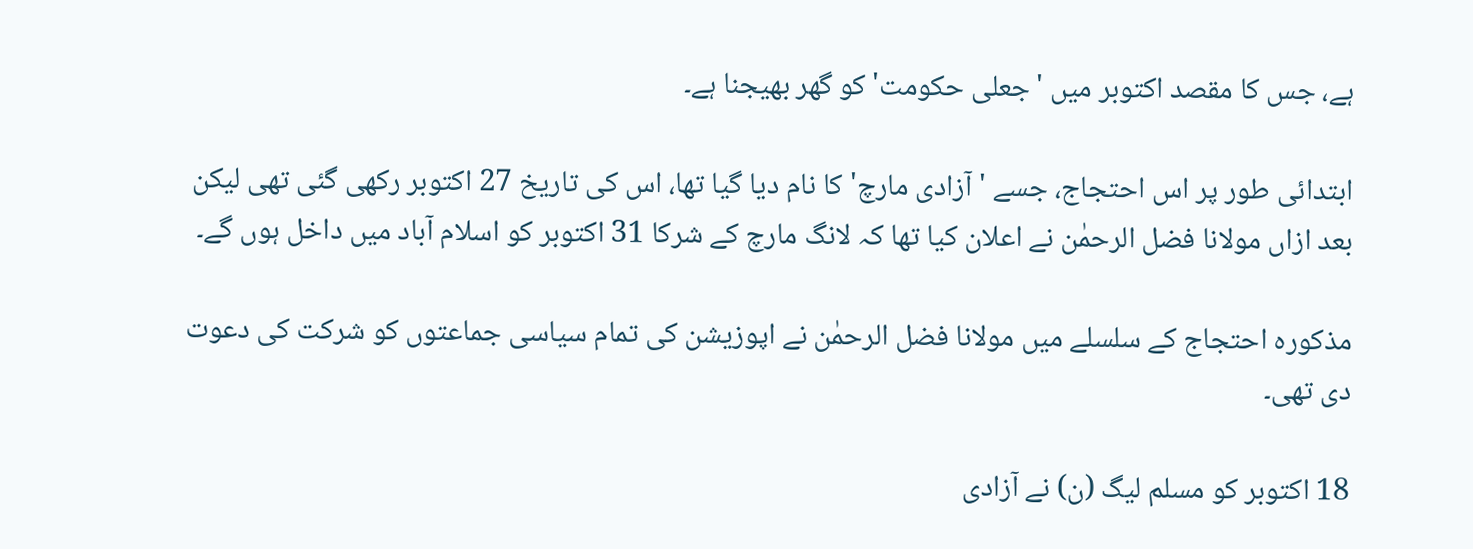ہے، جس کا مقصد اکتوبر میں 'جعلی حکومت' کو گھر بھیجنا ہے۔

ابتدائی طور پر اس احتجاج، جسے 'آزادی مارچ' کا نام دیا گیا تھا، اس کی تاریخ 27 اکتوبر رکھی گئی تھی لیکن بعد ازاں مولانا فضل الرحمٰن نے اعلان کیا تھا کہ لانگ مارچ کے شرکا 31 اکتوبر کو اسلام آباد میں داخل ہوں گے۔

مذکورہ احتجاج کے سلسلے میں مولانا فضل الرحمٰن نے اپوزیشن کی تمام سیاسی جماعتوں کو شرکت کی دعوت دی تھی۔

18 اکتوبر کو مسلم لیگ (ن) نے آزادی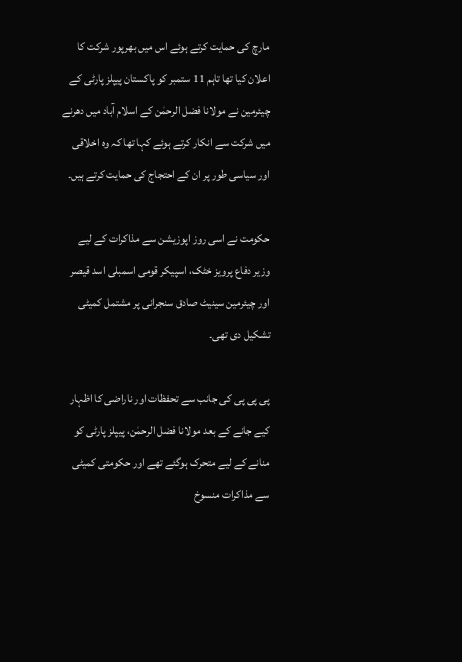مارچ کی حمایت کرتے ہوئے اس میں بھرپور شرکت کا اعلان کیا تھا تاہم 11 ستمبر کو پاکستان پیپلز پارٹی کے چیئرمین نے مولانا فضل الرحمٰن کے اسلام آباد میں دھرنے میں شرکت سے انکار کرتے ہوئے کہا تھا کہ وہ اخلاقی اور سیاسی طور پر ان کے احتجاج کی حمایت کرتے ہیں۔

حکومت نے اسی روز اپوزیشن سے مذاکرات کے لیے وزیر دفاع پرویز خٹک، اسپیکر قومی اسمبلی اسد قیصر اور چیئرمین سینیٹ صادق سنجرانی پر مشتمل کمیٹی تشکیل دی تھی۔

پی پی پی کی جانب سے تحفظات اور ناراضی کا اظہار کیے جانے کے بعد مولانا فضل الرحمٰن، پیپلز پارٹی کو منانے کے لیے متحرک ہوگئے تھے اور حکومتی کمیٹی سے مذاکرات منسوخ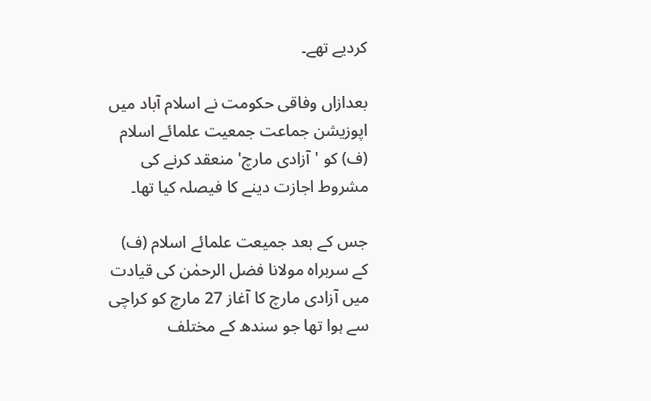کردیے تھے۔

بعدازاں وفاقی حکومت نے اسلام آباد میں اپوزیشن جماعت جمعیت علمائے اسلام (ف) کو 'آزادی مارچ' منعقد کرنے کی مشروط اجازت دینے کا فیصلہ کیا تھا۔

جس کے بعد جمیعت علمائے اسلام (ف) کے سربراہ مولانا فضل الرحمٰن کی قیادت میں آزادی مارچ کا آغاز 27 مارچ کو کراچی سے ہوا تھا جو سندھ کے مختلف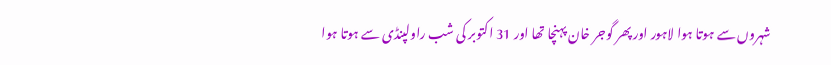شہروں سے ہوتا ہوا لاہور اور پھر گوجر خان پہنچا تھا اور 31 اکتوبر کی شب راولپنڈی سے ہوتا ہوا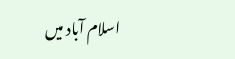اسلام آباد میں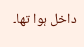داخل ہوا تھا۔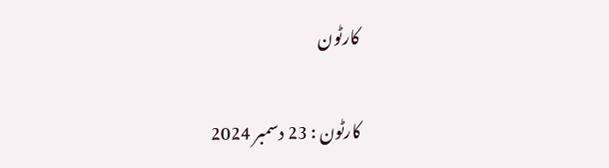کارٹون

کارٹون : 23 دسمبر 2024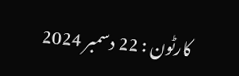کارٹون : 22 دسمبر 2024